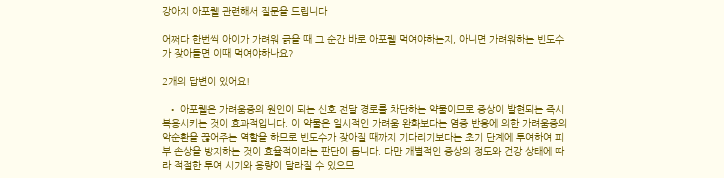강아지 아포퀠 관련해서 질문을 드립니다

어쩌다 한번씩 아이가 가려워 긁을 때 그 순간 바로 아포퀠 먹여야하는지, 아니면 가려워하는 빈도수가 잦아들면 이때 먹여야하나요?

2개의 답변이 있어요!

  • 아포퀠은 가려움증의 원인이 되는 신호 전달 경로를 차단하는 약물이므로 증상이 발현되는 즉시 복용시키는 것이 효과적입니다. 이 약물은 일시적인 가려움 완화보다는 염증 반응에 의한 가려움증의 악순환을 끊어주는 역할을 하므로 빈도수가 잦아질 때까지 기다리기보다는 초기 단계에 투여하여 피부 손상을 방지하는 것이 효율적이라는 판단이 듭니다. 다만 개별적인 증상의 정도와 건강 상태에 따라 적절한 투여 시기와 용량이 달라질 수 있으므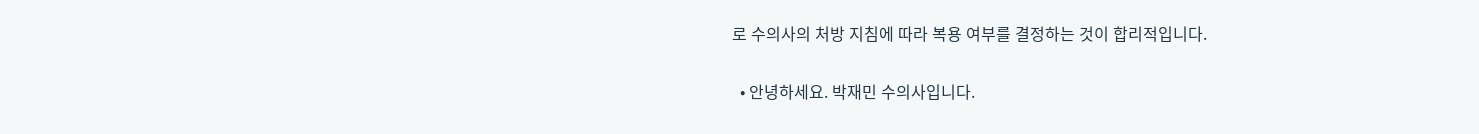로 수의사의 처방 지침에 따라 복용 여부를 결정하는 것이 합리적입니다.

  • 안녕하세요. 박재민 수의사입니다.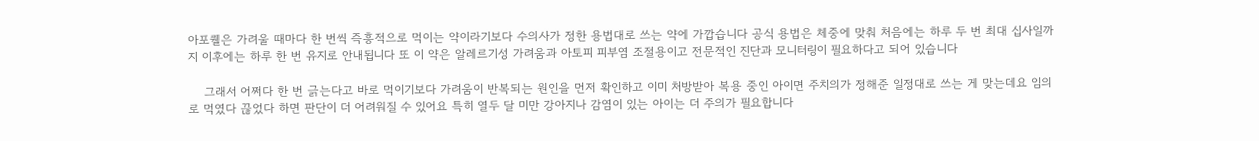아포퀠은 가려울 때마다 한 번씩 즉흥적으로 먹이는 약이라기보다 수의사가 정한 용법대로 쓰는 약에 가깝습니다 공식 용법은 체중에 맞춰 처음에는 하루 두 번 최대 십사일까지 이후에는 하루 한 번 유지로 안내됩니다 또 이 약은 알레르기성 가려움과 아토피 피부염 조절용이고 전문적인 진단과 모니터링이 필요하다고 되어 있습니다

    그래서 어쩌다 한 번 긁는다고 바로 먹이기보다 가려움이 반복되는 원인을 먼저 확인하고 이미 처방받아 복용 중인 아이면 주치의가 정해준 일정대로 쓰는 게 맞는데요 임의로 먹였다 끊었다 하면 판단이 더 어려워질 수 있어요 특히 열두 달 미만 강아지나 감염이 있는 아이는 더 주의가 필요합니다